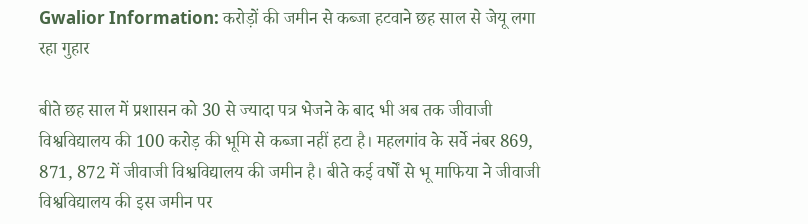Gwalior Information: करोड़ों की जमीन से कब्जा हटवाने छह साल से जेयू लगा रहा गुहार

बीते छह साल में प्रशासन को 30 से ज्यादा पत्र भेजने के बाद भी अब तक जीवाजी विश्वविद्यालय की 100 करोड़ की भूमि से कब्जा नहीं हटा है। महलगांव के सर्वे नंबर 869, 871, 872 में जीवाजी विश्वविद्यालय की जमीन है। बीते कई वर्षों से भू माफिया ने जीवाजी विश्वविद्यालय की इस जमीन पर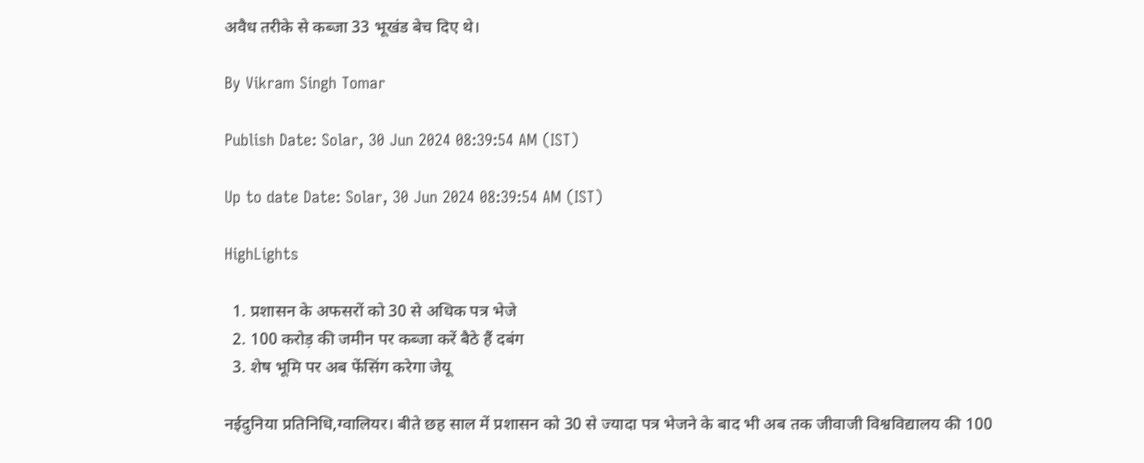अवैध तरीके से कब्जा 33 भूखंड बेच दिए थे।

By Vikram Singh Tomar

Publish Date: Solar, 30 Jun 2024 08:39:54 AM (IST)

Up to date Date: Solar, 30 Jun 2024 08:39:54 AM (IST)

HighLights

  1. प्रशासन के अफसरों को 30 से अधिक पत्र भेजे
  2. 100 करोड़ की जमीन पर कब्जा करें बैठे हैं दबंग
  3. शेष भूमि पर अब फेंसिंग करेगा जेयू

नईदुनिया प्रतिनिधि,ग्वालियर। बीते छह साल में प्रशासन को 30 से ज्यादा पत्र भेजने के बाद भी अब तक जीवाजी विश्वविद्यालय की 100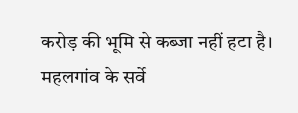करोड़ की भूमि से कब्जा नहीं हटा है। महलगांव के सर्वे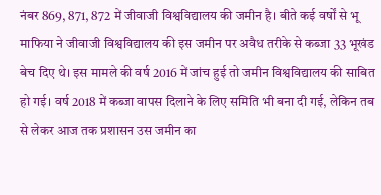नंबर 869, 871, 872 में जीवाजी विश्वविद्यालय की जमीन है। बीते कई वर्षों से भू माफिया ने जीवाजी विश्वविद्यालय की इस जमीन पर अवैध तरीके से कब्जा 33 भूखंड बेच दिए थे। इस मामले की वर्ष 2016 में जांच हुई तो जमीन विश्वविद्यालय की साबित हो गई। वर्ष 2018 में कब्जा वापस दिलाने के लिए समिति भी बना दी गई, लेकिन तब से लेकर आज तक प्रशासन उस जमीन का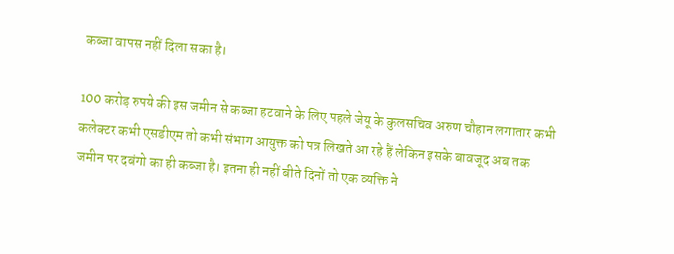कब्जा वापस नहीं दिला सका है।

100 करोड़ रुपये की इस जमीन से कब्जा हटवाने के लिए पहले जेयू के कुलसचिव अरुण चौहान लगातार कभी कलेक्टर कभी एसडीएम तो कभी संभाग आयुक्त को पत्र लिखते आ रहे हैं लेकिन इसके बावजूद अब तक जमीन पर दबंगो का ही कब्जा है। इतना ही नहीं बीते दिनों तो एक व्यक्ति ने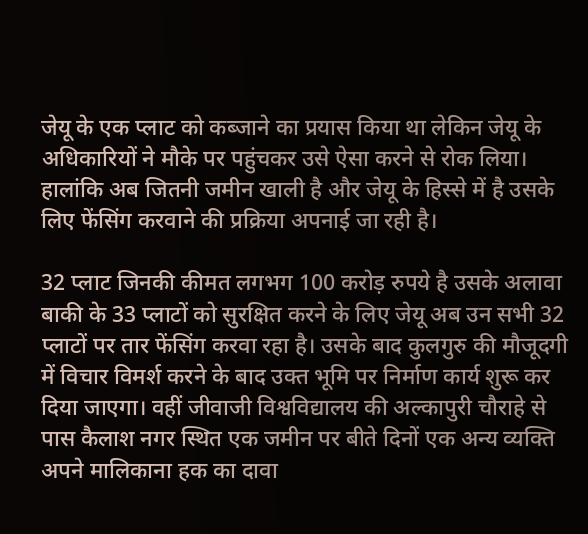जेयू के एक प्लाट को कब्जाने का प्रयास किया था लेकिन जेयू के अधिकारियों ने मौके पर पहुंचकर उसे ऐसा करने से रोक लिया। हालांकि अब जितनी जमीन खाली है और जेयू के हिस्से में है उसके लिए फेंसिंग करवाने की प्रक्रिया अपनाई जा रही है।

32 प्लाट जिनकी कीमत लगभग 100 करोड़ रुपये है उसके अलावा बाकी के 33 प्लाटों को सुरक्षित करने के लिए जेयू अब उन सभी 32 प्लाटों पर तार फेंसिंग करवा रहा है। उसके बाद कुलगुरु की मौजूदगी में विचार विमर्श करने के बाद उक्त भूमि पर निर्माण कार्य शुरू कर दिया जाएगा। वहीं जीवाजी विश्वविद्यालय की अल्कापुरी चौराहे से पास कैलाश नगर स्थित एक जमीन पर बीते दिनों एक अन्य व्यक्ति अपने मालिकाना हक का दावा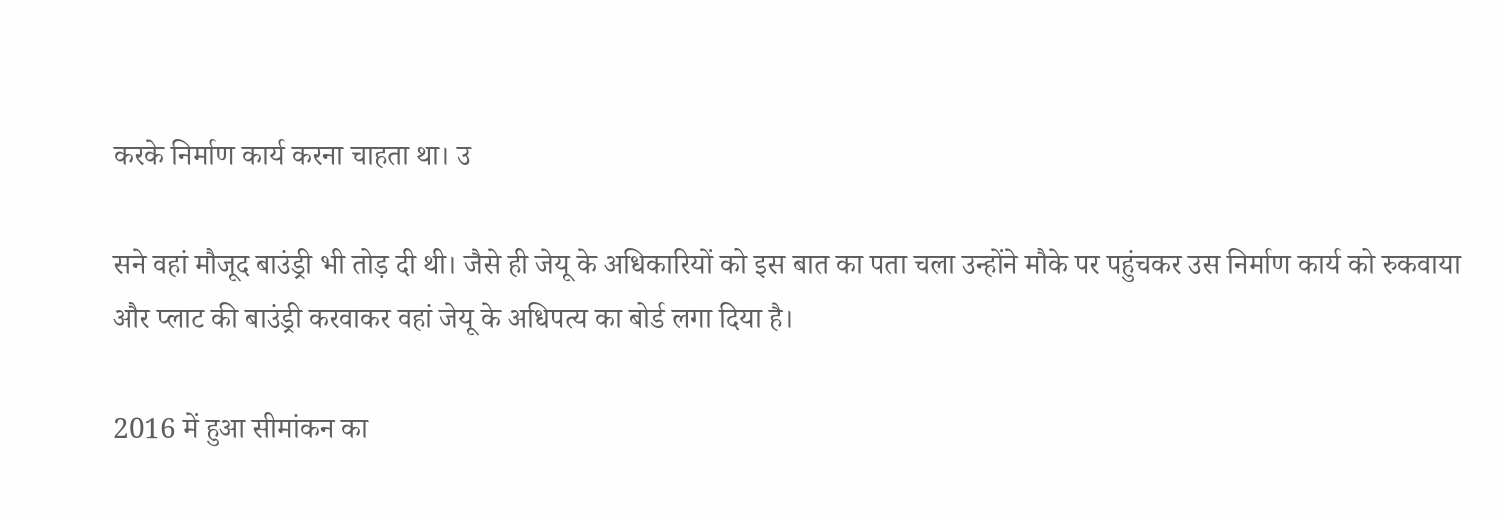करके निर्माण कार्य करना चाहता था। उ

सने वहां मौजूद बाउंड्री भी तोड़ दी थी। जैसे ही जेयू के अधिकारियों को इस बात का पता चला उन्होंने मौके पर पहुंचकर उस निर्माण कार्य को रुकवाया और प्लाट की बाउंड्री करवाकर वहां जेयू के अधिपत्य का बोर्ड लगा दिया है।

2016 में हुआ सीमांकन का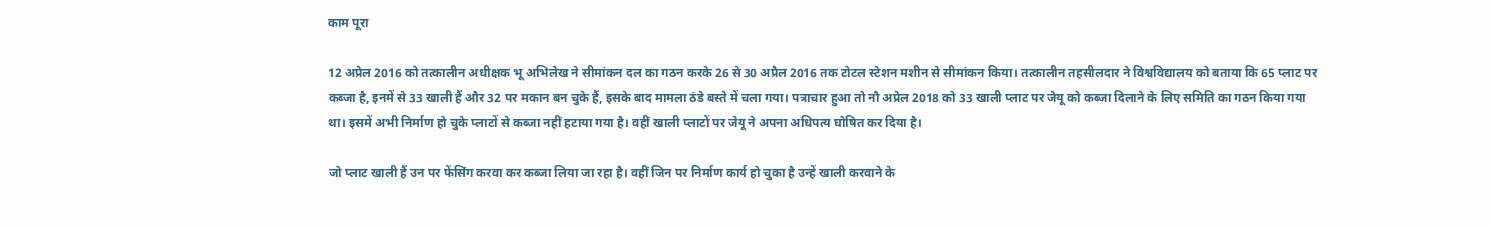काम पूरा

12 अप्रेल 2016 को तत्कालीन अधीक्षक भू अभिलेख ने सीमांकन दल का गठन करके 26 से 30 अप्रैल 2016 तक टोटल स्टेशन मशीन से सीमांकन किया। तत्कालीन तहसीलदार ने विश्वविद्यालय को बताया कि 65 प्लाट पर कब्जा है, इनमें से 33 खाली हैं और 32 पर मकान बन चुके हैं, इसके बाद मामला ठंडे बस्ते में चला गया। पत्राचार हुआ तो नौ अप्रेल 2018 को 33 खाली प्लाट पर जेयू को कब्जा दिलाने के लिए समिति का गठन किया गया था। इसमें अभी निर्माण हो चुके प्लाटों से कब्जा नहीं हटाया गया है। वहीं खाली प्लाटों पर जेयू ने अपना अधिपत्य घोषित कर दिया है।

जो प्लाट खाली हैं उन पर फेंसिंग करवा कर कब्जा लिया जा रहा है। वहीं जिन पर निर्माण कार्य हो चुका है उन्हें खाली करवाने के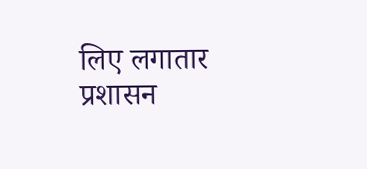लिए लगातार प्रशासन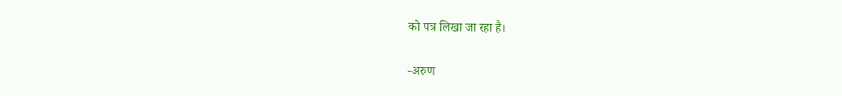को पत्र लिखा जा रहा है।

-अरुण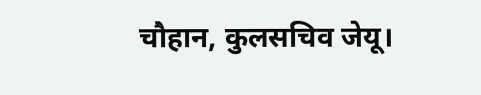चौहान, कुलसचिव जेयू।